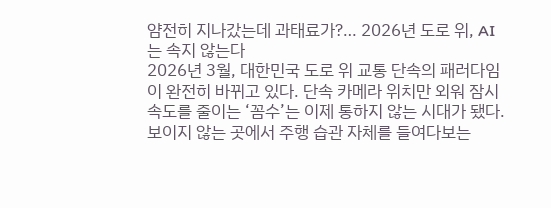얌전히 지나갔는데 과태료가?… 2026년 도로 위, AI는 속지 않는다
2026년 3월, 대한민국 도로 위 교통 단속의 패러다임이 완전히 바뀌고 있다. 단속 카메라 위치만 외워 잠시 속도를 줄이는 ‘꼼수’는 이제 통하지 않는 시대가 됐다. 보이지 않는 곳에서 주행 습관 자체를 들여다보는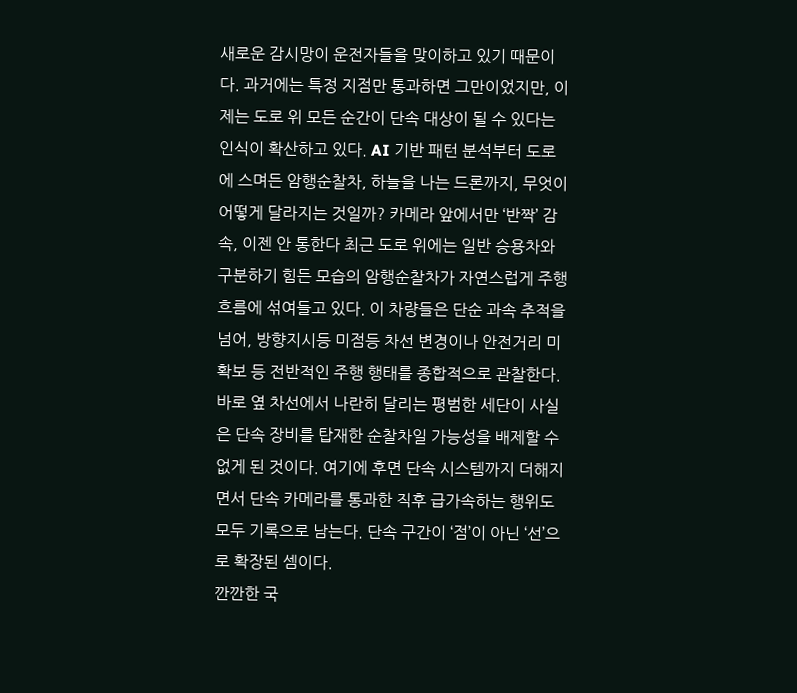새로운 감시망이 운전자들을 맞이하고 있기 때문이다. 과거에는 특정 지점만 통과하면 그만이었지만, 이제는 도로 위 모든 순간이 단속 대상이 될 수 있다는 인식이 확산하고 있다. AI 기반 패턴 분석부터 도로에 스며든 암행순찰차, 하늘을 나는 드론까지, 무엇이 어떻게 달라지는 것일까? 카메라 앞에서만 ‘반짝’ 감속, 이젠 안 통한다 최근 도로 위에는 일반 승용차와 구분하기 힘든 모습의 암행순찰차가 자연스럽게 주행 흐름에 섞여들고 있다. 이 차량들은 단순 과속 추적을 넘어, 방향지시등 미점등 차선 변경이나 안전거리 미확보 등 전반적인 주행 행태를 종합적으로 관찰한다. 바로 옆 차선에서 나란히 달리는 평범한 세단이 사실은 단속 장비를 탑재한 순찰차일 가능성을 배제할 수 없게 된 것이다. 여기에 후면 단속 시스템까지 더해지면서 단속 카메라를 통과한 직후 급가속하는 행위도 모두 기록으로 남는다. 단속 구간이 ‘점’이 아닌 ‘선’으로 확장된 셈이다.
깐깐한 국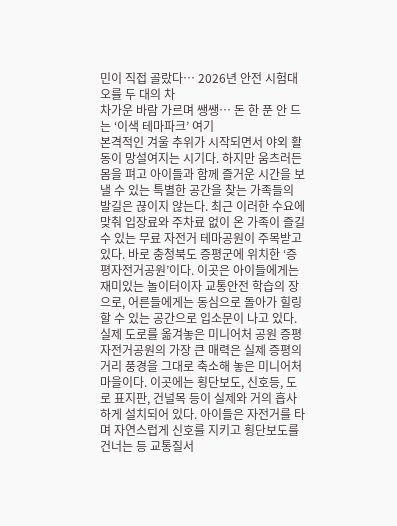민이 직접 골랐다… 2026년 안전 시험대 오를 두 대의 차
차가운 바람 가르며 쌩쌩… 돈 한 푼 안 드는 ‘이색 테마파크’ 여기
본격적인 겨울 추위가 시작되면서 야외 활동이 망설여지는 시기다. 하지만 움츠러든 몸을 펴고 아이들과 함께 즐거운 시간을 보낼 수 있는 특별한 공간을 찾는 가족들의 발길은 끊이지 않는다. 최근 이러한 수요에 맞춰 입장료와 주차료 없이 온 가족이 즐길 수 있는 무료 자전거 테마공원이 주목받고 있다. 바로 충청북도 증평군에 위치한 ‘증평자전거공원’이다. 이곳은 아이들에게는 재미있는 놀이터이자 교통안전 학습의 장으로, 어른들에게는 동심으로 돌아가 힐링할 수 있는 공간으로 입소문이 나고 있다. 실제 도로를 옮겨놓은 미니어처 공원 증평자전거공원의 가장 큰 매력은 실제 증평의 거리 풍경을 그대로 축소해 놓은 미니어처 마을이다. 이곳에는 횡단보도, 신호등, 도로 표지판, 건널목 등이 실제와 거의 흡사하게 설치되어 있다. 아이들은 자전거를 타며 자연스럽게 신호를 지키고 횡단보도를 건너는 등 교통질서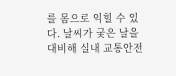를 몸으로 익힐 수 있다. 날씨가 궂은 날을 대비해 실내 교통안전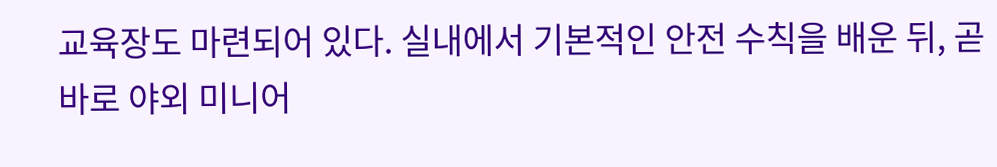교육장도 마련되어 있다. 실내에서 기본적인 안전 수칙을 배운 뒤, 곧바로 야외 미니어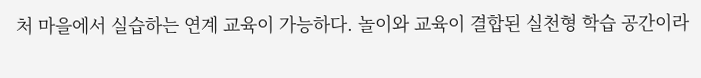처 마을에서 실습하는 연계 교육이 가능하다. 놀이와 교육이 결합된 실천형 학습 공간이라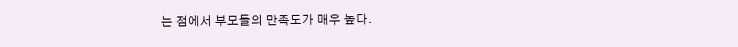는 점에서 부모들의 만족도가 매우 높다.